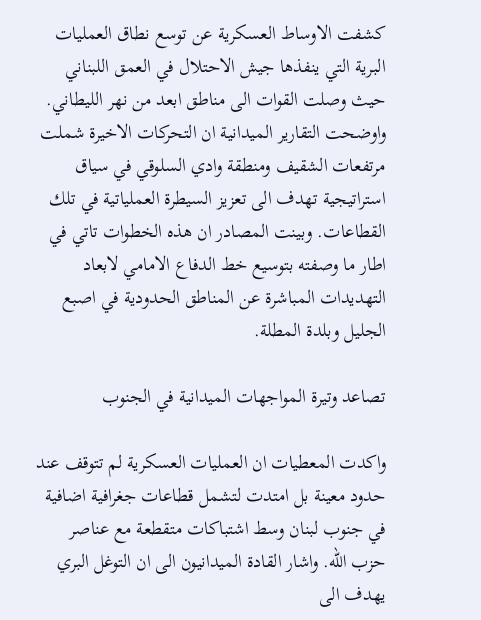كشفت الاوساط العسكرية عن توسع نطاق العمليات البرية التي ينفذها جيش الاحتلال في العمق اللبناني حيث وصلت القوات الى مناطق ابعد من نهر الليطاني. واوضحت التقارير الميدانية ان التحركات الاخيرة شملت مرتفعات الشقيف ومنطقة وادي السلوقي في سياق استراتيجية تهدف الى تعزيز السيطرة العملياتية في تلك القطاعات. وبينت المصادر ان هذه الخطوات تاتي في اطار ما وصفته بتوسيع خط الدفاع الامامي لابعاد التهديدات المباشرة عن المناطق الحدودية في اصبع الجليل وبلدة المطلة.

تصاعد وتيرة المواجهات الميدانية في الجنوب

واكدت المعطيات ان العمليات العسكرية لم تتوقف عند حدود معينة بل امتدت لتشمل قطاعات جغرافية اضافية في جنوب لبنان وسط اشتباكات متقطعة مع عناصر حزب الله. واشار القادة الميدانيون الى ان التوغل البري يهدف الى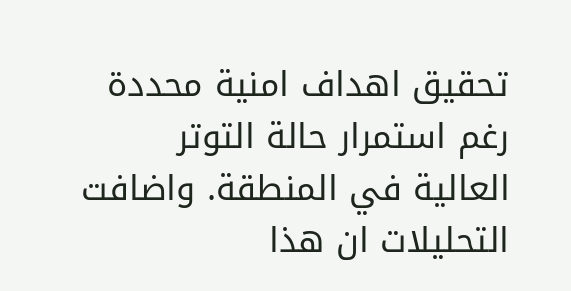تحقيق اهداف امنية محددة رغم استمرار حالة التوتر العالية في المنطقة. واضافت التحليلات ان هذا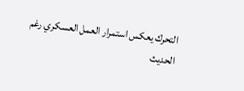التحرك يعكس استمرار العمل العسكري رغم الحديث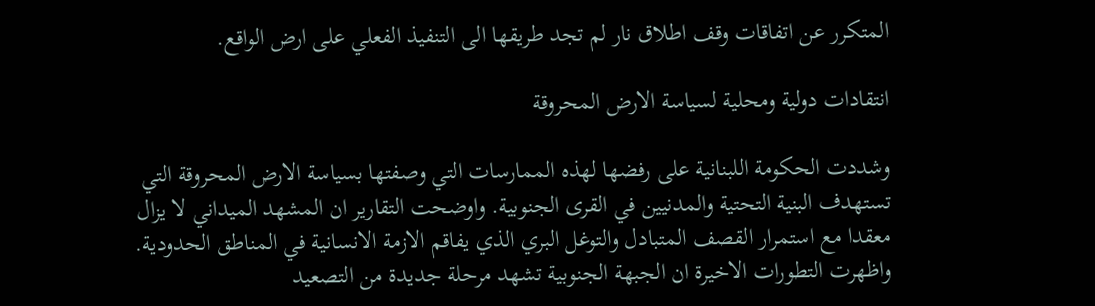المتكرر عن اتفاقات وقف اطلاق نار لم تجد طريقها الى التنفيذ الفعلي على ارض الواقع.

انتقادات دولية ومحلية لسياسة الارض المحروقة

وشددت الحكومة اللبنانية على رفضها لهذه الممارسات التي وصفتها بسياسة الارض المحروقة التي تستهدف البنية التحتية والمدنيين في القرى الجنوبية. واوضحت التقارير ان المشهد الميداني لا يزال معقدا مع استمرار القصف المتبادل والتوغل البري الذي يفاقم الازمة الانسانية في المناطق الحدودية. واظهرت التطورات الاخيرة ان الجبهة الجنوبية تشهد مرحلة جديدة من التصعيد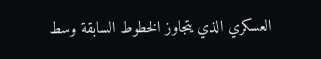العسكري الذي يتجاوز الخطوط السابقة وسط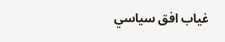غياب افق سياسي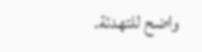واضح للتهدئة.